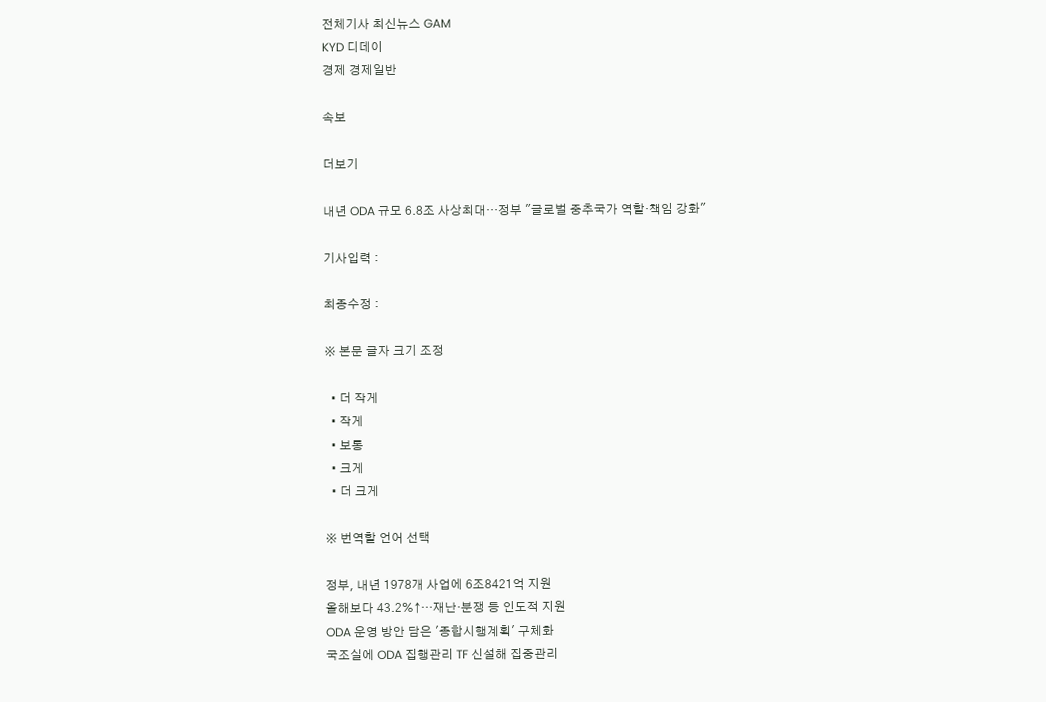전체기사 최신뉴스 GAM
KYD 디데이
경제 경제일반

속보

더보기

내년 ODA 규모 6.8조 사상최대…정부 "글로벌 중추국가 역할·책임 강화"

기사입력 :

최종수정 :

※ 본문 글자 크기 조정

  • 더 작게
  • 작게
  • 보통
  • 크게
  • 더 크게

※ 번역할 언어 선택

정부, 내년 1978개 사업에 6조8421억 지원
올해보다 43.2%↑…재난·분쟁 등 인도적 지원
ODA 운영 방안 담은 '종합시행계획' 구체화
국조실에 ODA 집행관리 TF 신설해 집중관리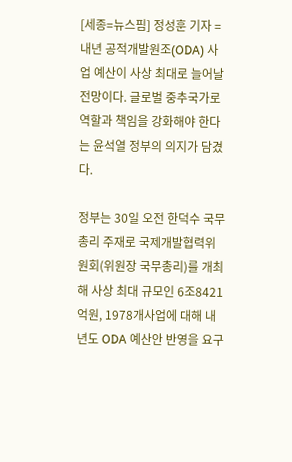[세종=뉴스핌] 정성훈 기자 = 내년 공적개발원조(ODA) 사업 예산이 사상 최대로 늘어날 전망이다. 글로벌 중추국가로 역할과 책임을 강화해야 한다는 윤석열 정부의 의지가 담겼다.

정부는 30일 오전 한덕수 국무총리 주재로 국제개발협력위원회(위원장 국무총리)를 개최해 사상 최대 규모인 6조8421억원, 1978개사업에 대해 내년도 ODA 예산안 반영을 요구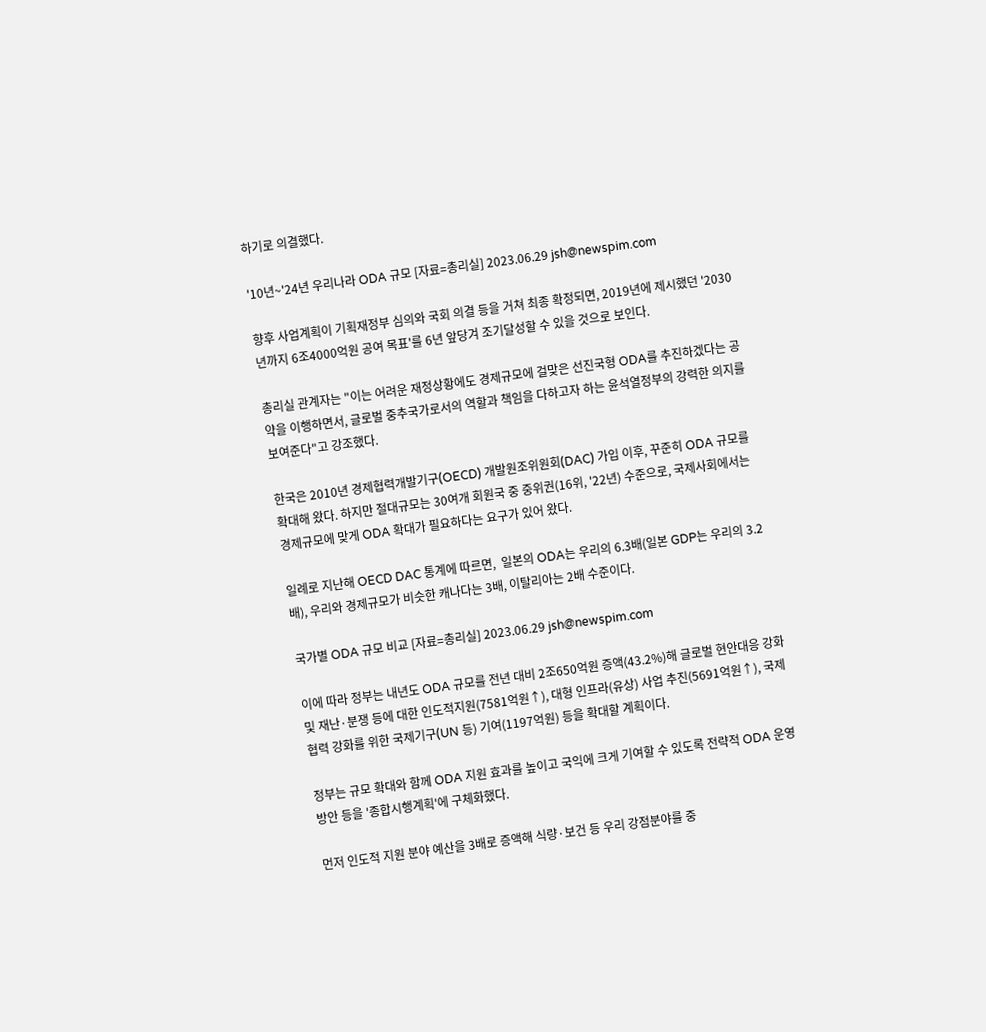하기로 의결했다.

'10년~'24년 우리나라 ODA 규모 [자료=총리실] 2023.06.29 jsh@newspim.com

향후 사업계획이 기획재정부 심의와 국회 의결 등을 거쳐 최종 확정되면, 2019년에 제시했던 '2030년까지 6조4000억원 공여 목표'를 6년 앞당겨 조기달성할 수 있을 것으로 보인다.

총리실 관계자는 "이는 어려운 재정상황에도 경제규모에 걸맞은 선진국형 ODA를 추진하겠다는 공약을 이행하면서, 글로벌 중추국가로서의 역할과 책임을 다하고자 하는 윤석열정부의 강력한 의지를 보여준다"고 강조했다.

한국은 2010년 경제협력개발기구(OECD) 개발원조위원회(DAC) 가입 이후, 꾸준히 ODA 규모를 확대해 왔다. 하지만 절대규모는 30여개 회원국 중 중위권(16위, '22년) 수준으로, 국제사회에서는 경제규모에 맞게 ODA 확대가 필요하다는 요구가 있어 왔다.

일례로 지난해 OECD DAC 통계에 따르면,  일본의 ODA는 우리의 6.3배(일본 GDP는 우리의 3.2배), 우리와 경제규모가 비슷한 캐나다는 3배, 이탈리아는 2배 수준이다.

국가별 ODA 규모 비교 [자료=총리실] 2023.06.29 jsh@newspim.com

이에 따라 정부는 내년도 ODA 규모를 전년 대비 2조650억원 증액(43.2%)해 글로벌 현안대응 강화 및 재난·분쟁 등에 대한 인도적지원(7581억원↑), 대형 인프라(유상) 사업 추진(5691억원↑), 국제협력 강화를 위한 국제기구(UN 등) 기여(1197억원) 등을 확대할 계획이다.

정부는 규모 확대와 함께 ODA 지원 효과를 높이고 국익에 크게 기여할 수 있도록 전략적 ODA 운영 방안 등을 '종합시행계획'에 구체화했다.

먼저 인도적 지원 분야 예산을 3배로 증액해 식량·보건 등 우리 강점분야를 중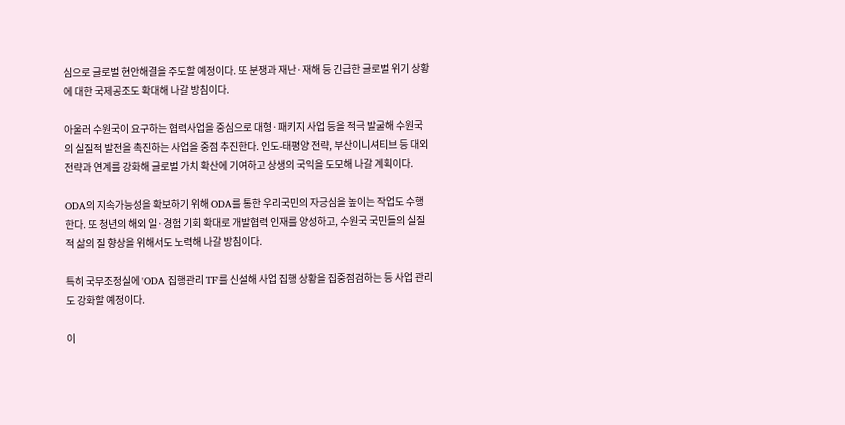심으로 글로벌 현안해결을 주도할 예정이다. 또 분쟁과 재난·재해 등 긴급한 글로벌 위기 상황에 대한 국제공조도 확대해 나갈 방침이다.

아울러 수원국이 요구하는 협력사업을 중심으로 대형·패키지 사업 등을 적극 발굴해 수원국의 실질적 발전을 촉진하는 사업을 중점 추진한다. 인도-태평양 전략, 부산이니셔티브 등 대외전략과 연계를 강화해 글로벌 가치 확산에 기여하고 상생의 국익을 도모해 나갈 계획이다.

ODA의 지속가능성을 확보하기 위해 ODA를 통한 우리국민의 자긍심을 높이는 작업도 수행한다. 또 청년의 해외 일·경험 기회 확대로 개발협력 인재를 양성하고, 수원국 국민들의 실질적 삶의 질 향상을 위해서도 노력해 나갈 방침이다.

특히 국무조정실에 'ODA 집행관리 TF'를 신설해 사업 집행 상황을 집중점검하는 등 사업 관리도 강화할 예정이다.

이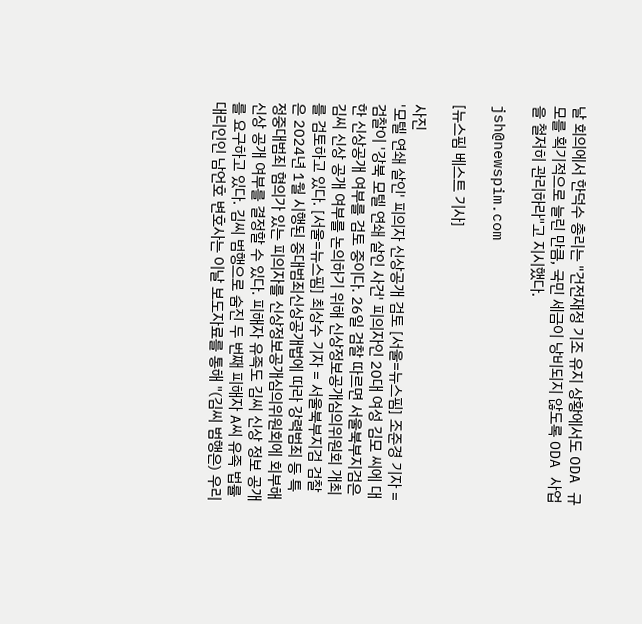날 회의에서 한덕수 총리는 "건전재정 기조 유지 상황에서도 ODA 규모를 획기적으로 늘린 만큼, 국민 세금이 낭비되지 않도록 ODA 사업을 철저히 관리하라"고 지시했다.

jsh@newspim.com

[뉴스핌 베스트 기사]

사진
'모텔 연쇄 살인' 피의자 신상공개 검토 [서울=뉴스핌] 조준경 기자 = 검찰이 '강북 모텔 연쇄 살인 사건' 피의자인 20대 여성 김모 씨에 대한 신상공개 여부를 검토 중이다. 26일 검찰 따르면 서울북부지검은 김씨 신상 공개 여부를 논의하기 위해 신상정보공개심의위원회 개최를 검토하고 있다. [서울=뉴스핌] 최상수 기자 = 서울북부지검 검찰은 2024년 1월 시행된 중대범죄신상공개법에 따라 강력범죄 등 특정중대범죄 혐의가 있는 피의자를 신상정보공개심의위원회에 회부해 신상 공개 여부를 결정할 수 있다. 피해자 유족도 김씨 신상 정보 공개를 요구하고 있다. 김씨 범행으로 숨진 두 번째 피해자 A씨 유족 법률대리인인 남언호 변호사는 이날 보도자료를 통해 "(김씨 범행은) 우리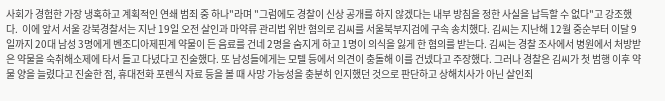사회가 경험한 가장 냉혹하고 계획적인 연쇄 범죄 중 하나"라며 "그럼에도 경찰이 신상 공개를 하지 않겠다는 내부 방침을 정한 사실을 납득할 수 없다"고 강조했다.  이에 앞서 서울 강북경찰서는 지난 19일 오전 살인과 마약류 관리법 위반 혐의로 김씨를 서울북부지검에 구속 송치했다. 김씨는 지난해 12월 중순부터 이달 9일까지 20대 남성 3명에게 벤조디아제핀계 약물이 든 음료를 건네 2명을 숨지게 하고 1명이 의식을 잃게 한 혐의를 받는다. 김씨는 경찰 조사에서 병원에서 처방받은 약물을 숙취해소제에 타서 들고 다녔다고 진술했다. 또 남성들에게는 모텔 등에서 의견이 충돌해 이를 건넸다고 주장했다. 그러나 경찰은 김씨가 첫 범행 이후 약물 양을 늘렸다고 진술한 점, 휴대전화 포렌식 자료 등을 볼 때 사망 가능성을 충분히 인지했던 것으로 판단하고 상해치사가 아닌 살인죄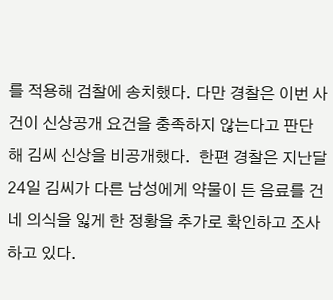를 적용해 검찰에 송치했다. 다만 경찰은 이번 사건이 신상공개 요건을 충족하지 않는다고 판단해 김씨 신상을 비공개했다.  한편 경찰은 지난달 24일 김씨가 다른 남성에게 약물이 든 음료를 건네 의식을 잃게 한 정황을 추가로 확인하고 조사하고 있다.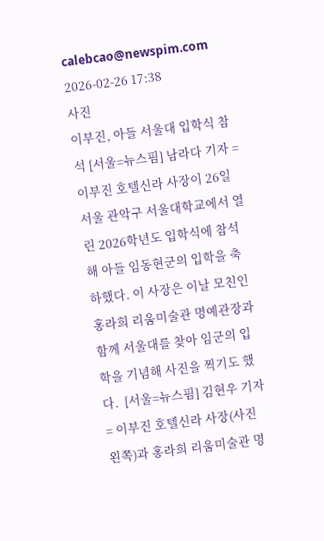calebcao@newspim.com 2026-02-26 17:38
사진
이부진, 아들 서울대 입학식 참석 [서울=뉴스핌] 남라다 기자 = 이부진 호텔신라 사장이 26일 서울 관악구 서울대학교에서 열린 2026학년도 입학식에 참석해 아들 임동현군의 입학을 축하했다. 이 사장은 이날 모친인 홍라희 리움미술관 명예관장과 함께 서울대를 찾아 임군의 입학을 기념해 사진을 찍기도 했다.  [서울=뉴스핌] 김현우 기자 = 이부진 호텔신라 사장(사진 왼쪽)과 홍라희 리움미술관 명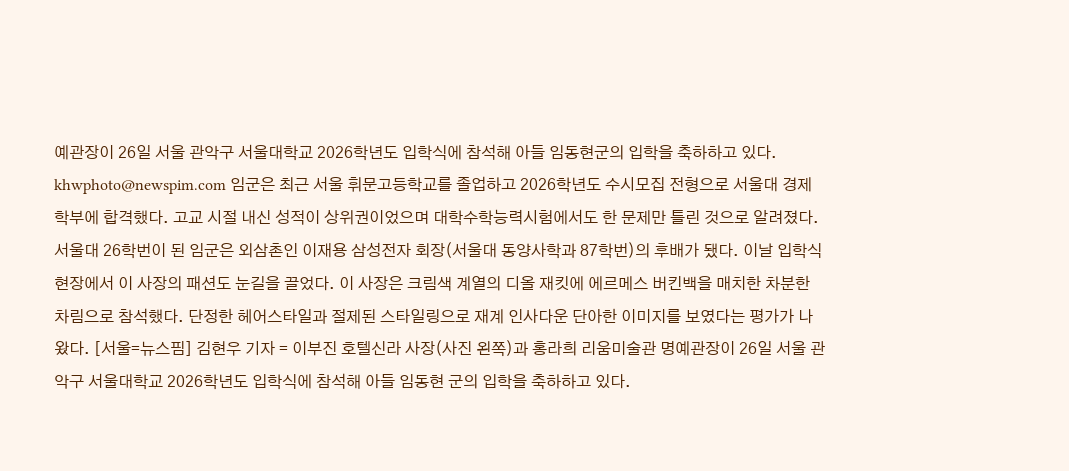예관장이 26일 서울 관악구 서울대학교 2026학년도 입학식에 참석해 아들 임동현군의 입학을 축하하고 있다.  khwphoto@newspim.com 임군은 최근 서울 휘문고등학교를 졸업하고 2026학년도 수시모집 전형으로 서울대 경제학부에 합격했다. 고교 시절 내신 성적이 상위권이었으며 대학수학능력시험에서도 한 문제만 틀린 것으로 알려졌다. 서울대 26학번이 된 임군은 외삼촌인 이재용 삼성전자 회장(서울대 동양사학과 87학번)의 후배가 됐다. 이날 입학식 현장에서 이 사장의 패션도 눈길을 끌었다. 이 사장은 크림색 계열의 디올 재킷에 에르메스 버킨백을 매치한 차분한 차림으로 참석했다. 단정한 헤어스타일과 절제된 스타일링으로 재계 인사다운 단아한 이미지를 보였다는 평가가 나왔다. [서울=뉴스핌] 김현우 기자 = 이부진 호텔신라 사장(사진 왼쪽)과 홍라희 리움미술관 명예관장이 26일 서울 관악구 서울대학교 2026학년도 입학식에 참석해 아들 임동현 군의 입학을 축하하고 있다.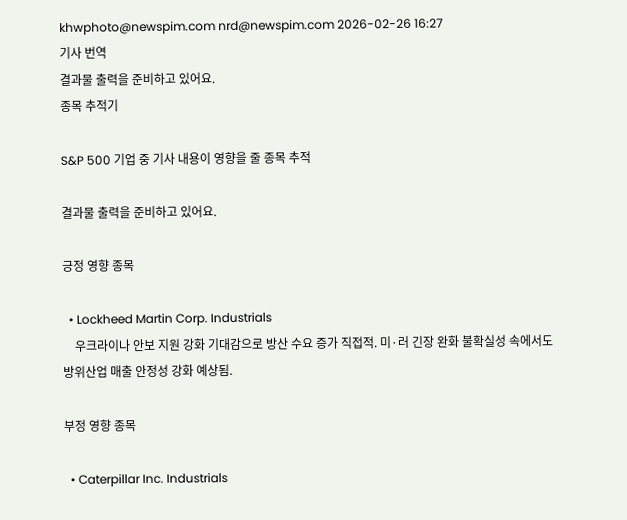khwphoto@newspim.com nrd@newspim.com 2026-02-26 16:27
기사 번역
결과물 출력을 준비하고 있어요.
종목 추적기

S&P 500 기업 중 기사 내용이 영향을 줄 종목 추적

결과물 출력을 준비하고 있어요.

긍정 영향 종목

  • Lockheed Martin Corp. Industrials
    우크라이나 안보 지원 강화 기대감으로 방산 수요 증가 직접적. 미·러 긴장 완화 불확실성 속에서도 방위산업 매출 안정성 강화 예상됨.

부정 영향 종목

  • Caterpillar Inc. Industrials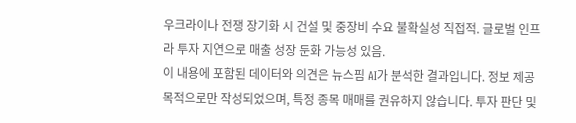우크라이나 전쟁 장기화 시 건설 및 중장비 수요 불확실성 직접적. 글로벌 인프라 투자 지연으로 매출 성장 둔화 가능성 있음.
이 내용에 포함된 데이터와 의견은 뉴스핌 AI가 분석한 결과입니다. 정보 제공 목적으로만 작성되었으며, 특정 종목 매매를 권유하지 않습니다. 투자 판단 및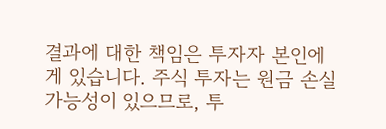결과에 대한 책임은 투자자 본인에게 있습니다. 주식 투자는 원금 손실 가능성이 있으므로, 투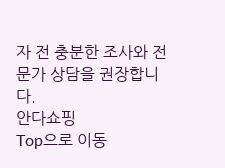자 전 충분한 조사와 전문가 상담을 권장합니다.
안다쇼핑
Top으로 이동